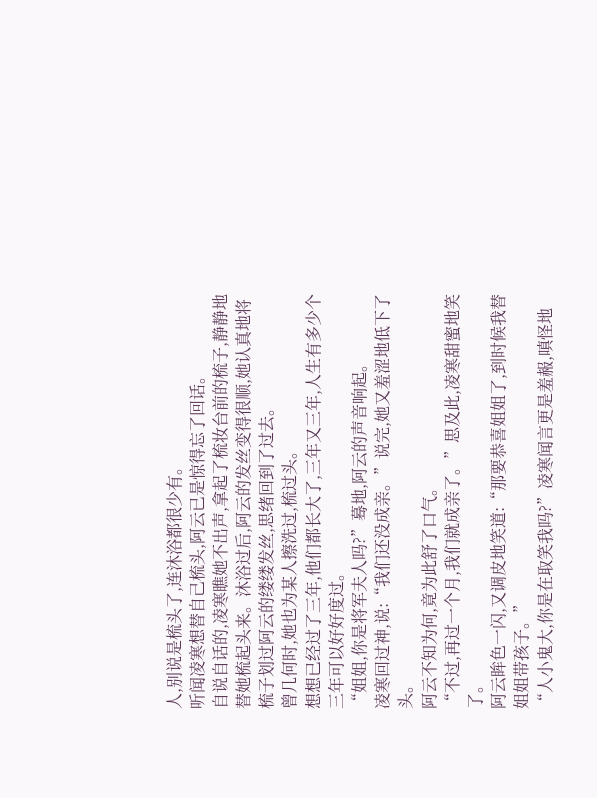人,别说是梳头了,连沐浴都很少有。
听闻凌寒想替自己梳头,阿云已是惊得忘了回话。
自说自话的,凌寒瞧她不出声,拿起了梳妆台前的梳子,静静地替她梳起头来。沐浴过后,阿云的发丝变得很顺,她认真地将梳子划过阿云的缕缕发丝,思绪回到了过去。
曾几何时,她也为某人擦洗过,梳过头。
想想已经过了三年,他们都长大了,三年又三年,人生有多少个三年可以好好度过。
“姐姐,你是将军夫人吗?”蓦地,阿云的声音响起。
凌寒回过神,说:“我们还没成亲。”说完,她又羞涩地低下了头。
阿云不知为何,竟为此舒了口气。
“不过,再过一个月,我们就成亲了。”思及此,凌寒甜蜜地笑了。
阿云眸色一闪,又调皮地笑道:“那要恭喜姐姐了,到时候我替姐姐带孩子。”
“人小鬼大,你是在取笑我吗?”凌寒闻言更是羞赧,嗔怪地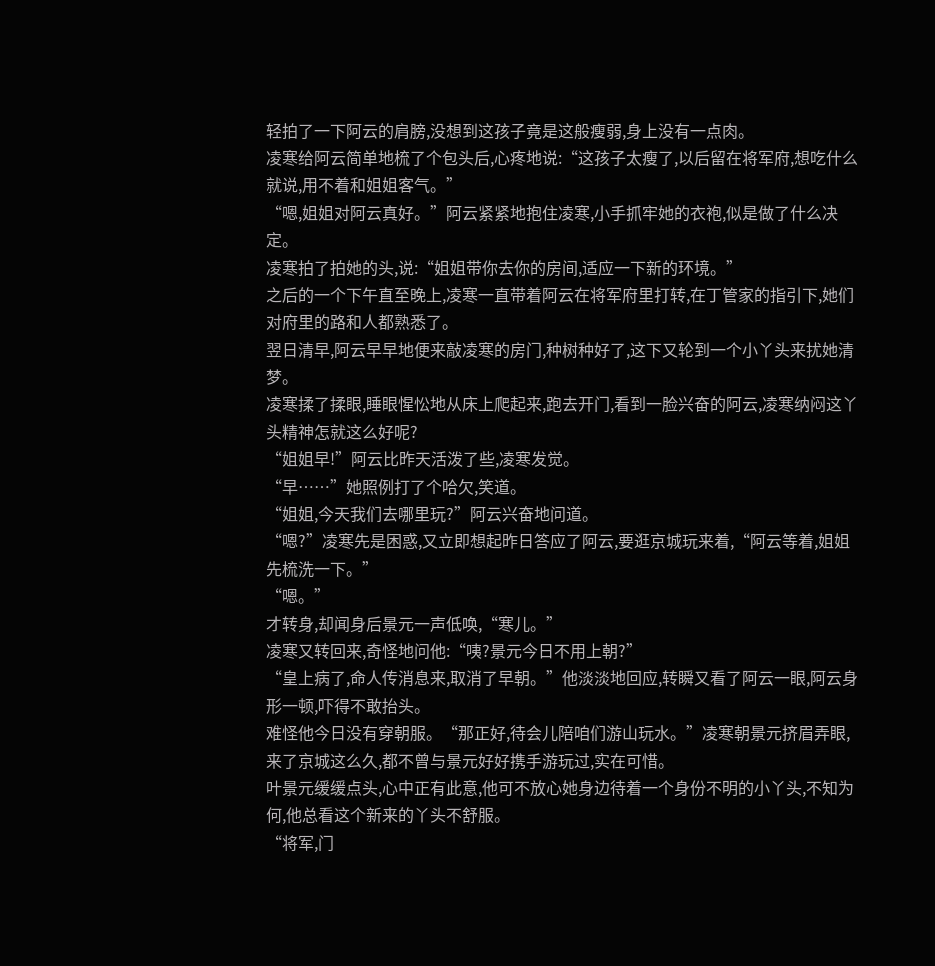轻拍了一下阿云的肩膀,没想到这孩子竟是这般瘦弱,身上没有一点肉。
凌寒给阿云简单地梳了个包头后,心疼地说:“这孩子太瘦了,以后留在将军府,想吃什么就说,用不着和姐姐客气。”
“嗯,姐姐对阿云真好。”阿云紧紧地抱住凌寒,小手抓牢她的衣袍,似是做了什么决定。
凌寒拍了拍她的头,说:“姐姐带你去你的房间,适应一下新的环境。”
之后的一个下午直至晚上,凌寒一直带着阿云在将军府里打转,在丁管家的指引下,她们对府里的路和人都熟悉了。
翌日清早,阿云早早地便来敲凌寒的房门,种树种好了,这下又轮到一个小丫头来扰她清梦。
凌寒揉了揉眼,睡眼惺忪地从床上爬起来,跑去开门,看到一脸兴奋的阿云,凌寒纳闷这丫头精神怎就这么好呢?
“姐姐早!”阿云比昨天活泼了些,凌寒发觉。
“早……”她照例打了个哈欠,笑道。
“姐姐,今天我们去哪里玩?”阿云兴奋地问道。
“嗯?”凌寒先是困惑,又立即想起昨日答应了阿云,要逛京城玩来着,“阿云等着,姐姐先梳洗一下。”
“嗯。”
才转身,却闻身后景元一声低唤,“寒儿。”
凌寒又转回来,奇怪地问他:“咦?景元今日不用上朝?”
“皇上病了,命人传消息来,取消了早朝。”他淡淡地回应,转瞬又看了阿云一眼,阿云身形一顿,吓得不敢抬头。
难怪他今日没有穿朝服。“那正好,待会儿陪咱们游山玩水。”凌寒朝景元挤眉弄眼,来了京城这么久,都不曾与景元好好携手游玩过,实在可惜。
叶景元缓缓点头,心中正有此意,他可不放心她身边待着一个身份不明的小丫头,不知为何,他总看这个新来的丫头不舒服。
“将军,门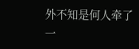外不知是何人牵了一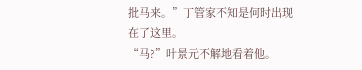批马来。”丁管家不知是何时出现在了这里。
“马?”叶景元不解地看着他。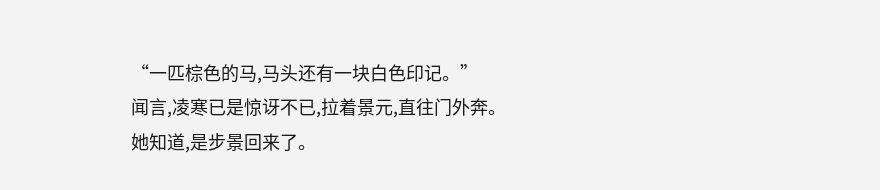“一匹棕色的马,马头还有一块白色印记。”
闻言,凌寒已是惊讶不已,拉着景元,直往门外奔。
她知道,是步景回来了。